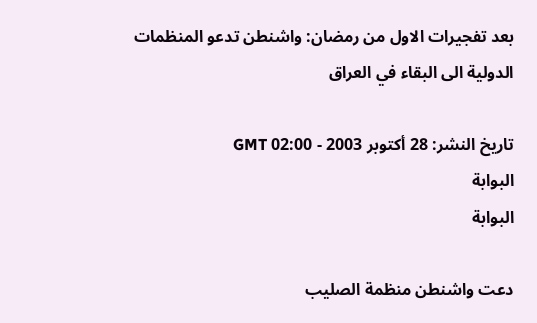بعد تفجيرات الاول من رمضان: واشنطن تدعو المنظمات الدولية الى البقاء في العراق

تاريخ النشر: 28 أكتوبر 2003 - 02:00 GMT
البوابة
البوابة

دعت واشنطن منظمة الصليب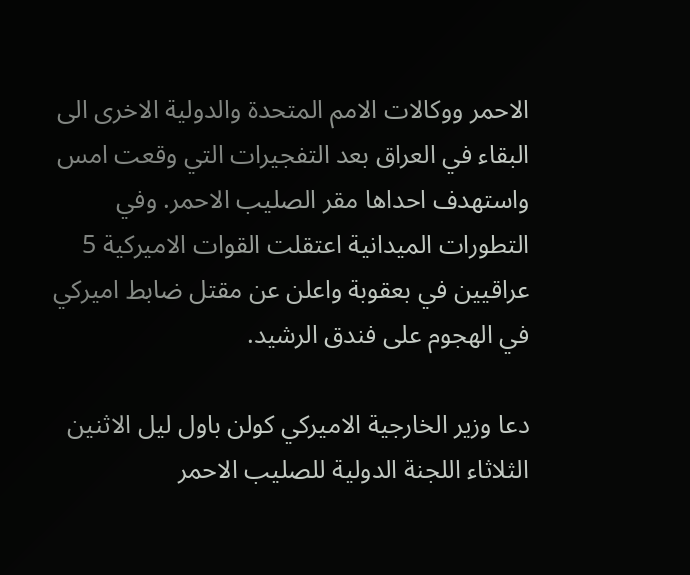الاحمر ووكالات الامم المتحدة والدولية الاخرى الى البقاء في العراق بعد التفجيرات التي وقعت امس واستهدف احداها مقر الصليب الاحمر. وفي التطورات الميدانية اعتقلت القوات الاميركية 5 عراقيين في بعقوبة واعلن عن مقتل ضابط اميركي في الهجوم على فندق الرشيد.

دعا وزير الخارجية الاميركي كولن باول ليل الاثنين الثلاثاء اللجنة الدولية للصليب الاحمر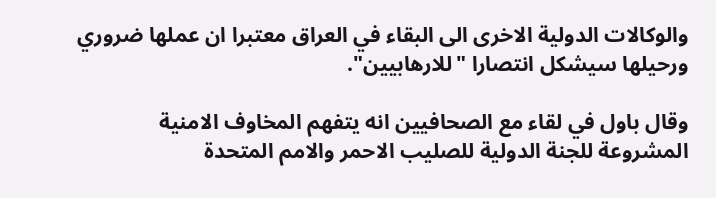والوكالات الدولية الاخرى الى البقاء في العراق معتبرا ان عملها ضروري ورحيلها سيشكل انتصارا "للارهابيين".

وقال باول في لقاء مع الصحافيين انه يتفهم المخاوف الامنية المشروعة للجنة الدولية للصليب الاحمر والامم المتحدة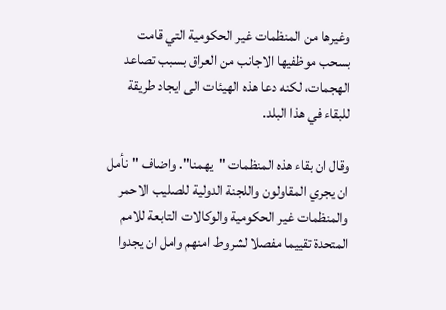وغيرها من المنظمات غير الحكومية التي قامت بسحب موظفيها الاجانب من العراق بسبب تصاعد الهجمات، لكنه دعا هذه الهيئات الى ايجاد طريقة للبقاء في هذا البلد.

وقال ان بقاء هذه المنظمات "يهمنا". واضاف "نأمل ان يجري المقاولون واللجنة الدولية للصليب الاحمر والمنظمات غير الحكومية والوكالات التابعة للامم المتحدة تقييما مفصلا لشروط امنهم وامل ان يجدوا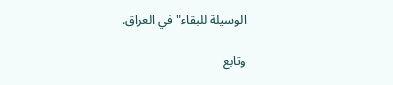الوسيلة للبقاء" في العراق.

وتابع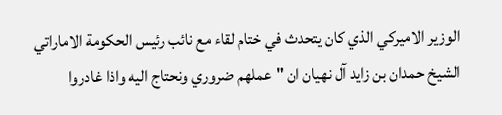الوزير الاميركي الذي كان يتحدث في ختام لقاء مع نائب رئيس الحكومة الاماراتي الشيخ حمدان بن زايد آل نهيان ان "عملهم ضروري ونحتاج اليه واذا غادروا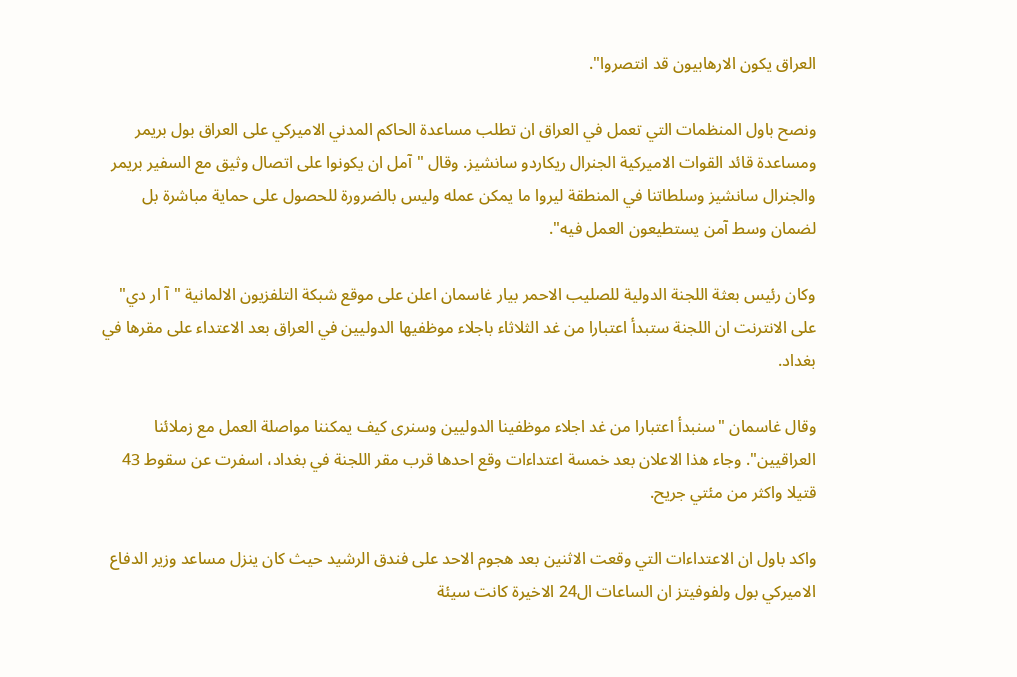العراق يكون الارهابيون قد انتصروا".

ونصح باول المنظمات التي تعمل في العراق ان تطلب مساعدة الحاكم المدني الاميركي على العراق بول بريمر ومساعدة قائد القوات الاميركية الجنرال ريكاردو سانشيز. وقال "آمل ان يكونوا على اتصال وثيق مع السفير بريمر والجنرال سانشيز وسلطاتنا في المنطقة ليروا ما يمكن عمله وليس بالضرورة للحصول على حماية مباشرة بل لضمان وسط آمن يستطيعون العمل فيه".

وكان رئيس بعثة اللجنة الدولية للصليب الاحمر بيار غاسمان اعلن على موقع شبكة التلفزيون الالمانية "آ ار دي" على الانترنت ان اللجنة ستبدأ اعتبارا من غد الثلاثاء باجلاء موظفيها الدوليين في العراق بعد الاعتداء على مقرها في بغداد.

وقال غاسمان "سنبدأ اعتبارا من غد اجلاء موظفينا الدوليين وسنرى كيف يمكننا مواصلة العمل مع زملائنا العراقيين". وجاء هذا الاعلان بعد خمسة اعتداءات وقع احدها قرب مقر اللجنة في بغداد، اسفرت عن سقوط 43 قتيلا واكثر من مئتي جريح.

واكد باول ان الاعتداءات التي وقعت الاثنين بعد هجوم الاحد على فندق الرشيد حيث كان ينزل مساعد وزير الدفاع الاميركي بول ولفوفيتز ان الساعات ال24 الاخيرة كانت سيئة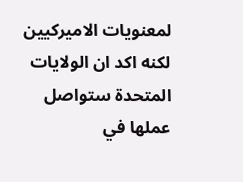لمعنويات الاميركيين لكنه اكد ان الولايات المتحدة ستواصل عملها في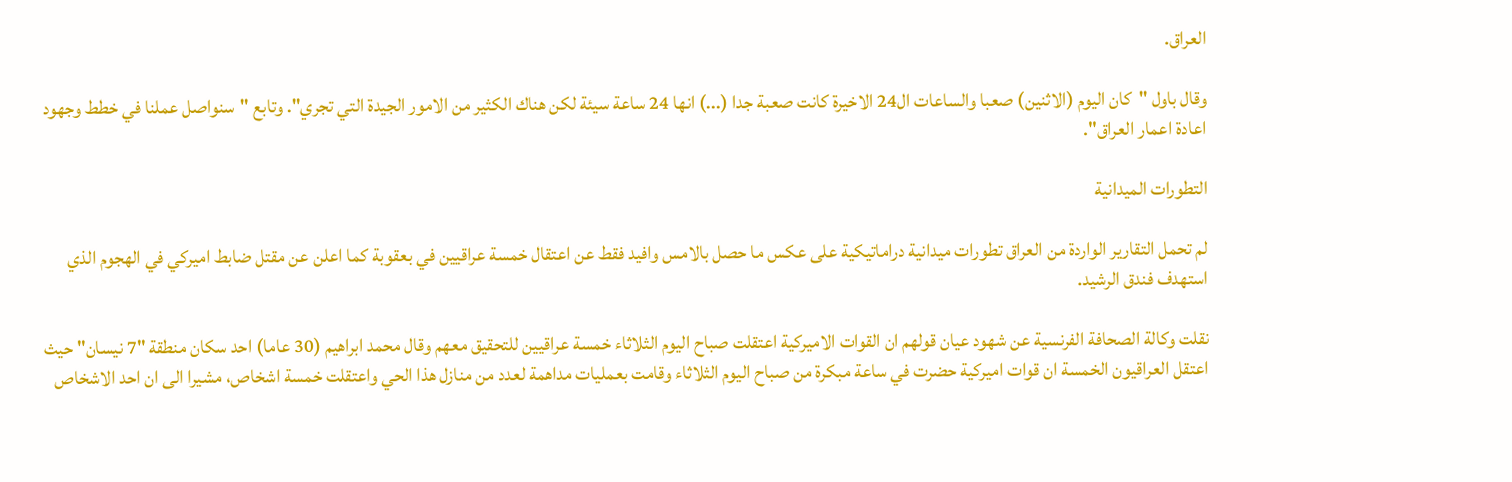العراق.

وقال باول "كان اليوم (الاثنين) صعبا والساعات ال24 الاخيرة كانت صعبة جدا (...) انها 24 ساعة سيئة لكن هناك الكثير من الامور الجيدة التي تجري". وتابع "سنواصل عملنا في خطط وجهود اعادة اعمار العراق".

التطورات الميدانية

لم تحمل التقارير الواردة من العراق تطورات ميدانية دراماتيكية على عكس ما حصل بالامس وافيد فقط عن اعتقال خمسة عراقيين في بعقوبة كما اعلن عن مقتل ضابط اميركي في الهجوم الذي استهدف فندق الرشيد.

نقلت وكالة الصحافة الفرنسية عن شهود عيان قولهم ان القوات الاميركية اعتقلت صباح اليوم الثلاثاء خمسة عراقيين للتحقيق معهم وقال محمد ابراهيم (30 عاما) احد سكان منطقة "7 نيسان" حيث اعتقل العراقيون الخمسة ان قوات اميركية حضرت في ساعة مبكرة من صباح اليوم الثلاثاء وقامت بعمليات مداهمة لعدد من منازل هذا الحي واعتقلت خمسة اشخاص، مشيرا الى ان احد الاشخاص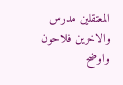المعتقلين مدرس والاخرين فلاحون واوضح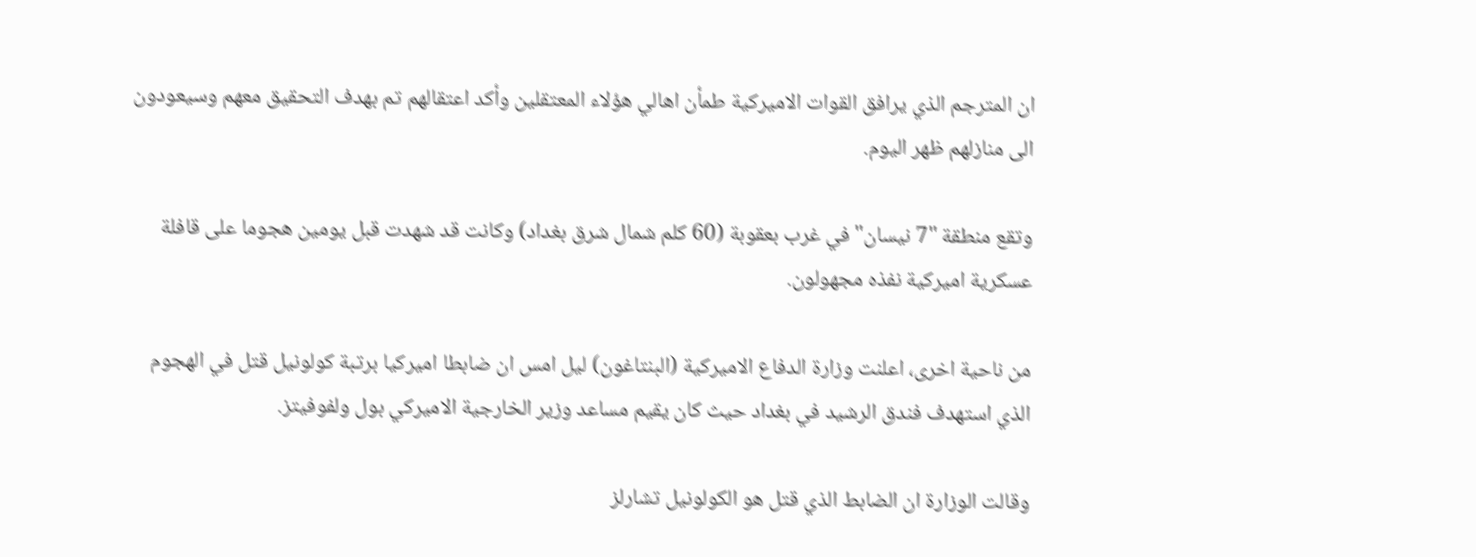ان المترجم الذي يرافق القوات الاميركية طمأن اهالي هؤلاء المعتقلين وأكد اعتقالهم تم بهدف التحقيق معهم وسيعودون الى منازلهم ظهر اليوم.

وتقع منطقة "7 نيسان" في غرب بعقوبة (60 كلم شمال شرق بغداد) وكانت قد شهدت قبل يومين هجوما على قافلة عسكرية اميركية نفذه مجهولون.

من ناحية اخرى، اعلنت وزارة الدفاع الاميركية (البنتاغون) ليل امس ان ضابطا اميركيا برتبة كولونيل قتل في الهجوم الذي استهدف فندق الرشيد في بغداد حيث كان يقيم مساعد وزير الخارجية الاميركي بول ولفوفيتز.

وقالت الوزارة ان الضابط الذي قتل هو الكولونيل تشارلز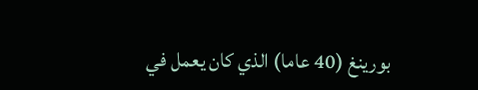بورينغ (40 عاما) الذي كان يعمل في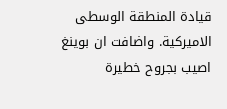قيادة المنطقة الوسطى الاميركية. واضافت ان بوينغ اصيب بجروح خطيرة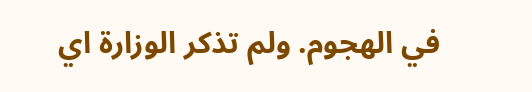في الهجوم. ولم تذكر الوزارة اي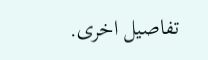تفاصيل اخرى.